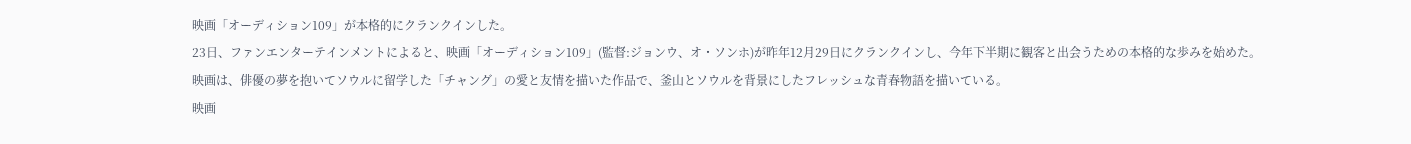映画「オーディション109」が本格的にクランクインした。
23日、ファンエンターテインメントによると、映画「オーディション109」(監督:ジョンウ、オ・ソンホ)が昨年12月29日にクランクインし、今年下半期に観客と出会うための本格的な歩みを始めた。
映画は、俳優の夢を抱いてソウルに留学した「チャング」の愛と友情を描いた作品で、釜山とソウルを背景にしたフレッシュな青春物語を描いている。
映画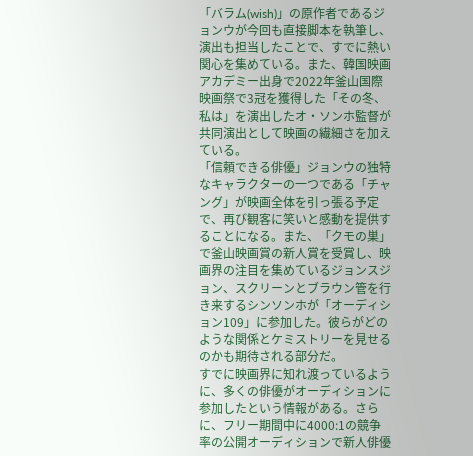「バラム(wish)」の原作者であるジョンウが今回も直接脚本を執筆し、演出も担当したことで、すでに熱い関心を集めている。また、韓国映画アカデミー出身で2022年釜山国際映画祭で3冠を獲得した「その冬、私は」を演出したオ・ソンホ監督が共同演出として映画の繊細さを加えている。
「信頼できる俳優」ジョンウの独特なキャラクターの一つである「チャング」が映画全体を引っ張る予定で、再び観客に笑いと感動を提供することになる。また、「クモの巣」で釜山映画賞の新人賞を受賞し、映画界の注目を集めているジョンスジョン、スクリーンとブラウン管を行き来するシンソンホが「オーディション109」に参加した。彼らがどのような関係とケミストリーを見せるのかも期待される部分だ。
すでに映画界に知れ渡っているように、多くの俳優がオーディションに参加したという情報がある。さらに、フリー期間中に4000:1の競争率の公開オーディションで新人俳優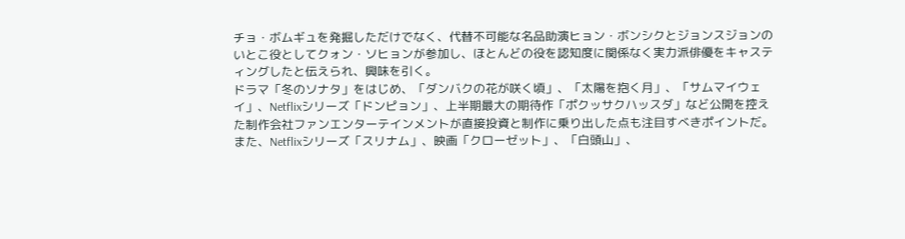チョ・ボムギュを発掘しただけでなく、代替不可能な名品助演ヒョン・ボンシクとジョンスジョンのいとこ役としてクォン・ソヒョンが参加し、ほとんどの役を認知度に関係なく実力派俳優をキャスティングしたと伝えられ、興味を引く。
ドラマ「冬のソナタ」をはじめ、「ダンバクの花が咲く頃」、「太陽を抱く月」、「サムマイウェイ」、Netflixシリーズ「ドンピョン」、上半期最大の期待作「ポクッサクハッスダ」など公開を控えた制作会社ファンエンターテインメントが直接投資と制作に乗り出した点も注目すべきポイントだ。
また、Netflixシリーズ「スリナム」、映画「クローゼット」、「白頭山」、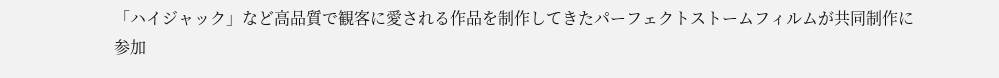「ハイジャック」など高品質で観客に愛される作品を制作してきたパーフェクトストームフィルムが共同制作に参加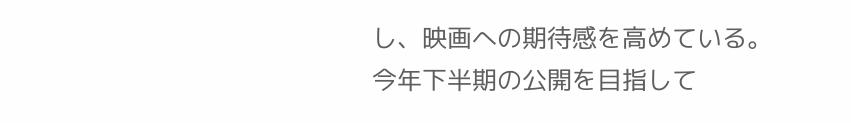し、映画への期待感を高めている。
今年下半期の公開を目指して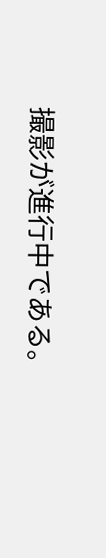撮影が進行中である。